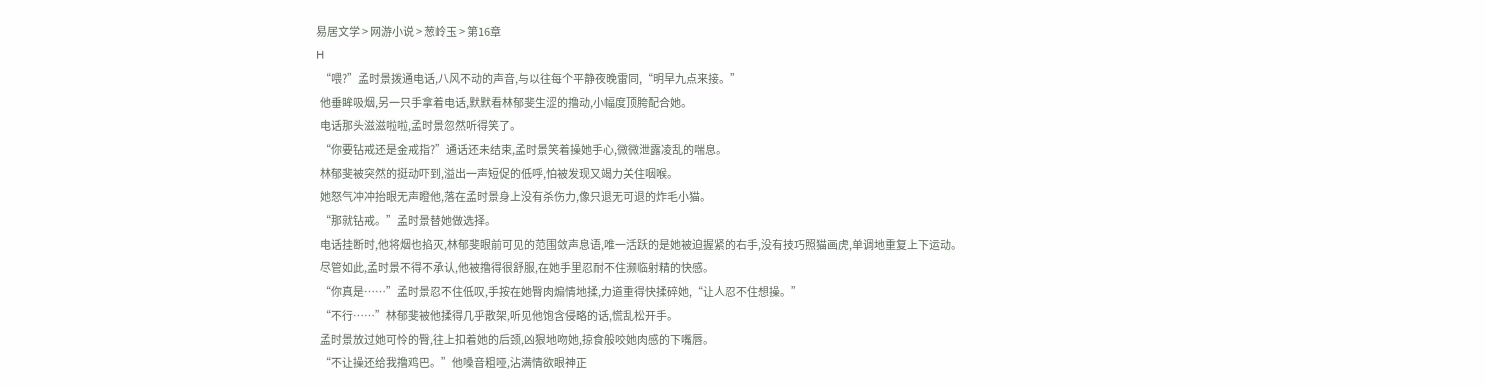易居文学 > 网游小说 > 葱岭玉 > 第16章
H
  “喂?”孟时景拨通电话,八风不动的声音,与以往每个平静夜晚雷同,“明早九点来接。”
  他垂眸吸烟,另一只手拿着电话,默默看林郁斐生涩的撸动,小幅度顶胯配合她。
  电话那头滋滋啦啦,孟时景忽然听得笑了。
  “你要钻戒还是金戒指?”通话还未结束,孟时景笑着操她手心,微微泄露凌乱的喘息。
  林郁斐被突然的挺动吓到,溢出一声短促的低呼,怕被发现又竭力关住咽喉。
  她怒气冲冲抬眼无声瞪他,落在孟时景身上没有杀伤力,像只退无可退的炸毛小猫。
  “那就钻戒。”孟时景替她做选择。
  电话挂断时,他将烟也掐灭,林郁斐眼前可见的范围敛声息语,唯一活跃的是她被迫握紧的右手,没有技巧照猫画虎,单调地重复上下运动。
  尽管如此,孟时景不得不承认,他被撸得很舒服,在她手里忍耐不住濒临射精的快感。
  “你真是……”孟时景忍不住低叹,手按在她臀肉煽情地揉,力道重得快揉碎她,“让人忍不住想操。”
  “不行……”林郁斐被他揉得几乎散架,听见他饱含侵略的话,慌乱松开手。
  孟时景放过她可怜的臀,往上扣着她的后颈,凶狠地吻她,掠食般咬她肉感的下嘴唇。
  “不让操还给我撸鸡巴。”他嗓音粗哑,沾满情欲眼神正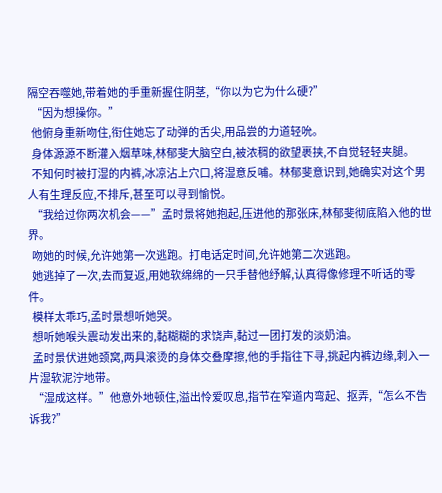隔空吞噬她,带着她的手重新握住阴茎,“你以为它为什么硬?”
  “因为想操你。”
  他俯身重新吻住,衔住她忘了动弹的舌尖,用品尝的力道轻吮。
  身体源源不断灌入烟草味,林郁斐大脑空白,被浓稠的欲望裹挟,不自觉轻轻夹腿。
  不知何时被打湿的内裤,冰凉沾上穴口,将湿意反哺。林郁斐意识到,她确实对这个男人有生理反应,不排斥,甚至可以寻到愉悦。
  “我给过你两次机会——”孟时景将她抱起,压进他的那张床,林郁斐彻底陷入他的世界。
  吻她的时候,允许她第一次逃跑。打电话定时间,允许她第二次逃跑。
  她逃掉了一次,去而复返,用她软绵绵的一只手替他纾解,认真得像修理不听话的零件。
  模样太乖巧,孟时景想听她哭。
  想听她喉头震动发出来的,黏糊糊的求饶声,黏过一团打发的淡奶油。
  孟时景伏进她颈窝,两具滚烫的身体交叠摩擦,他的手指往下寻,挑起内裤边缘,刺入一片湿软泥泞地带。
  “湿成这样。”他意外地顿住,溢出怜爱叹息,指节在窄道内弯起、抠弄,“怎么不告诉我?”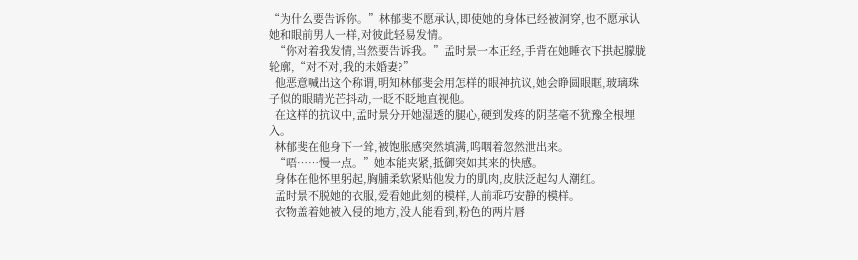“为什么要告诉你。”林郁斐不愿承认,即使她的身体已经被洞穿,也不愿承认她和眼前男人一样,对彼此轻易发情。
  “你对着我发情,当然要告诉我。”孟时景一本正经,手背在她睡衣下拱起朦胧轮廓,“对不对,我的未婚妻?”
  他恶意喊出这个称谓,明知林郁斐会用怎样的眼神抗议,她会睁圆眼眶,玻璃珠子似的眼睛光芒抖动,一眨不眨地直视他。
  在这样的抗议中,孟时景分开她湿透的腿心,硬到发疼的阴茎毫不犹豫全根埋入。
  林郁斐在他身下一耸,被饱胀感突然填满,呜咽着忽然泄出来。
  “唔……慢一点。”她本能夹紧,抵御突如其来的快感。
  身体在他怀里躬起,胸脯柔软紧贴他发力的肌肉,皮肤泛起勾人潮红。
  孟时景不脱她的衣服,爱看她此刻的模样,人前乖巧安静的模样。
  衣物盖着她被入侵的地方,没人能看到,粉色的两片唇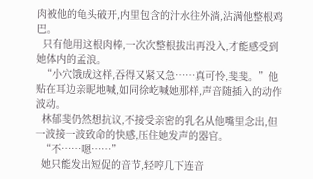肉被他的龟头破开,内里包含的汁水往外淌,沾满他整根鸡巴。
  只有他用这根肉棒,一次次整根拔出再没入,才能感受到她体内的孟浪。
  “小穴饿成这样,吞得又紧又急……真可怜,斐斐。”他贴在耳边亲昵地喊,如同徐屹喊她那样,声音随插入的动作波动。
  林郁斐仍然想抗议,不接受亲密的乳名从他嘴里念出,但一波接一波致命的快感,压住她发声的器官。
  “不……嗯……”
  她只能发出短促的音节,轻哼几下连音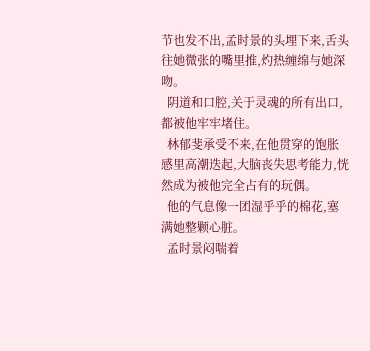节也发不出,孟时景的头埋下来,舌头往她微张的嘴里推,灼热缠绵与她深吻。
  阴道和口腔,关于灵魂的所有出口,都被他牢牢堵住。
  林郁斐承受不来,在他贯穿的饱胀感里高潮迭起,大脑丧失思考能力,恍然成为被他完全占有的玩偶。
  他的气息像一团湿乎乎的棉花,塞满她整颗心脏。
  孟时景闷喘着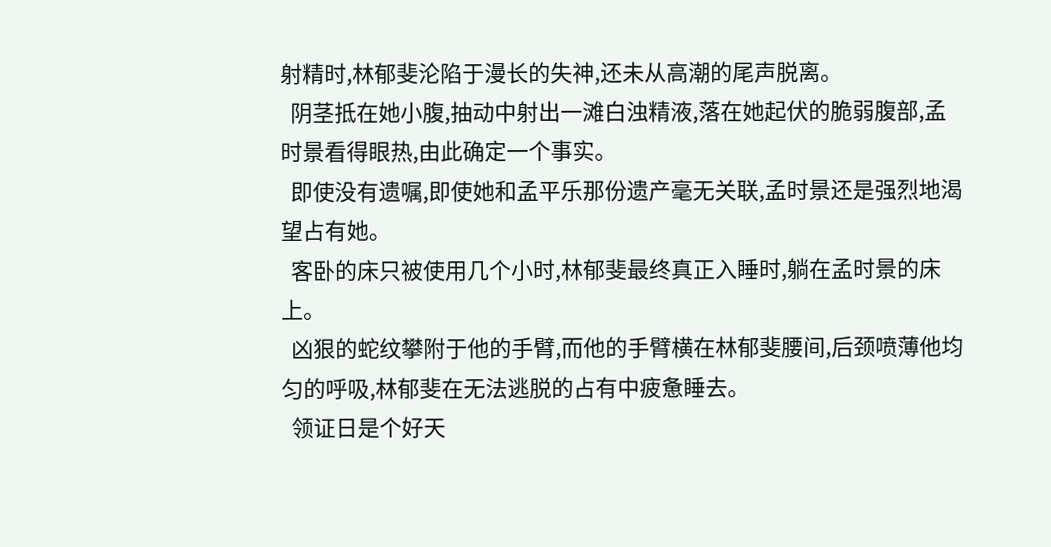射精时,林郁斐沦陷于漫长的失神,还未从高潮的尾声脱离。
  阴茎抵在她小腹,抽动中射出一滩白浊精液,落在她起伏的脆弱腹部,孟时景看得眼热,由此确定一个事实。
  即使没有遗嘱,即使她和孟平乐那份遗产毫无关联,孟时景还是强烈地渴望占有她。
  客卧的床只被使用几个小时,林郁斐最终真正入睡时,躺在孟时景的床上。
  凶狠的蛇纹攀附于他的手臂,而他的手臂横在林郁斐腰间,后颈喷薄他均匀的呼吸,林郁斐在无法逃脱的占有中疲惫睡去。
  领证日是个好天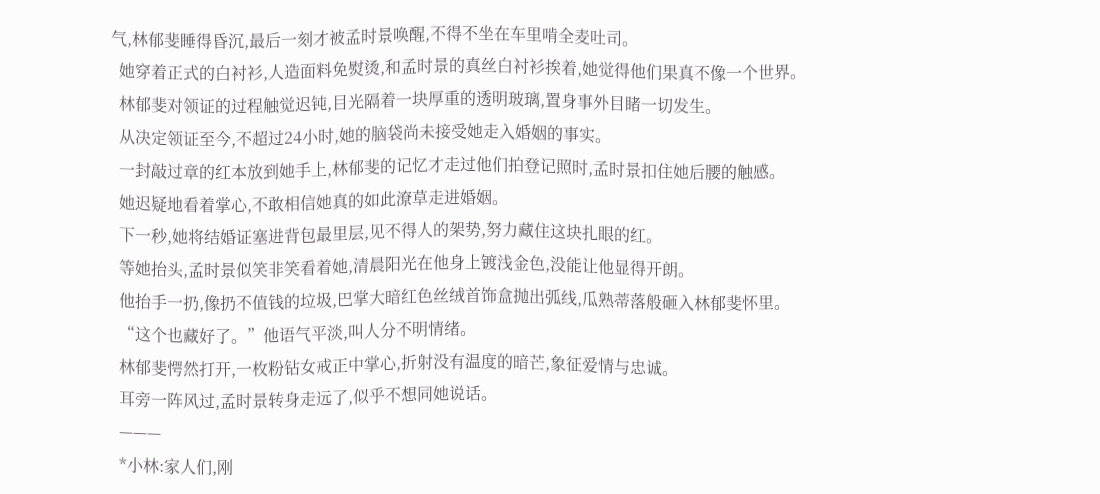气,林郁斐睡得昏沉,最后一刻才被孟时景唤醒,不得不坐在车里啃全麦吐司。
  她穿着正式的白衬衫,人造面料免熨烫,和孟时景的真丝白衬衫挨着,她觉得他们果真不像一个世界。
  林郁斐对领证的过程触觉迟钝,目光隔着一块厚重的透明玻璃,置身事外目睹一切发生。
  从决定领证至今,不超过24小时,她的脑袋尚未接受她走入婚姻的事实。
  一封敲过章的红本放到她手上,林郁斐的记忆才走过他们拍登记照时,孟时景扣住她后腰的触感。
  她迟疑地看着掌心,不敢相信她真的如此潦草走进婚姻。
  下一秒,她将结婚证塞进背包最里层,见不得人的架势,努力藏住这块扎眼的红。
  等她抬头,孟时景似笑非笑看着她,清晨阳光在他身上镀浅金色,没能让他显得开朗。
  他抬手一扔,像扔不值钱的垃圾,巴掌大暗红色丝绒首饰盒抛出弧线,瓜熟蒂落般砸入林郁斐怀里。
  “这个也藏好了。”他语气平淡,叫人分不明情绪。
  林郁斐愕然打开,一枚粉钻女戒正中掌心,折射没有温度的暗芒,象征爱情与忠诚。
  耳旁一阵风过,孟时景转身走远了,似乎不想同她说话。
  ———
  *小林:家人们,刚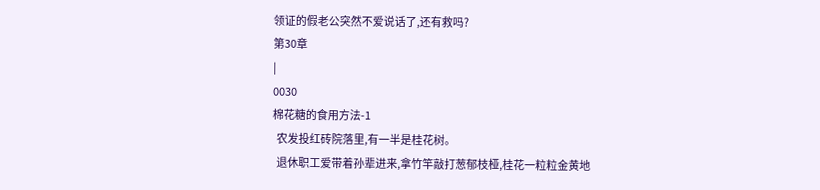领证的假老公突然不爱说话了,还有救吗?
第30章
|
0030
棉花糖的食用方法-1
  农发投红砖院落里,有一半是桂花树。
  退休职工爱带着孙辈进来,拿竹竿敲打葱郁枝桠,桂花一粒粒金黄地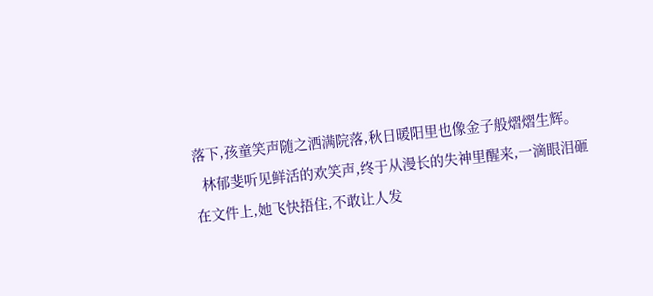落下,孩童笑声随之洒满院落,秋日暖阳里也像金子般熠熠生辉。
  林郁斐听见鲜活的欢笑声,终于从漫长的失神里醒来,一滴眼泪砸在文件上,她飞快捂住,不敢让人发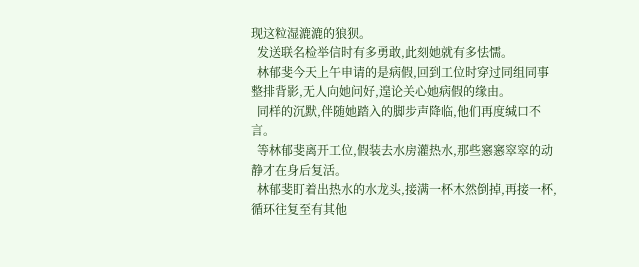现这粒湿漉漉的狼狈。
  发送联名检举信时有多勇敢,此刻她就有多怯懦。
  林郁斐今天上午申请的是病假,回到工位时穿过同组同事整排背影,无人向她问好,遑论关心她病假的缘由。
  同样的沉默,伴随她踏入的脚步声降临,他们再度缄口不言。
  等林郁斐离开工位,假装去水房灌热水,那些窸窸窣窣的动静才在身后复活。
  林郁斐盯着出热水的水龙头,接满一杯木然倒掉,再接一杯,循环往复至有其他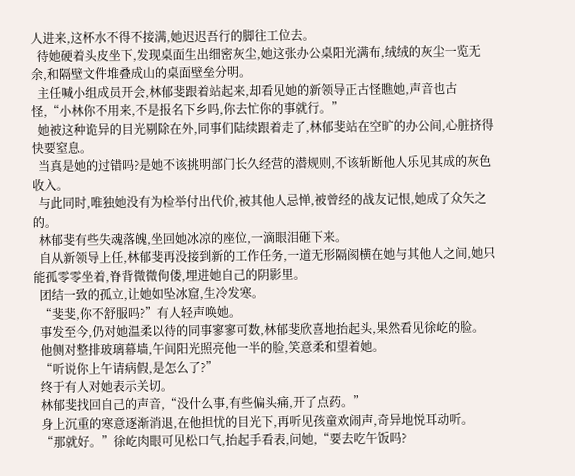人进来,这杯水不得不接满,她迟迟吾行的脚往工位去。
  待她硬着头皮坐下,发现桌面生出细密灰尘,她这张办公桌阳光满布,绒绒的灰尘一览无余,和隔壁文件堆叠成山的桌面壁垒分明。
  主任喊小组成员开会,林郁斐跟着站起来,却看见她的新领导正古怪瞧她,声音也古怪,“小林你不用来,不是报名下乡吗,你去忙你的事就行。”
  她被这种诡异的目光剔除在外,同事们陆续跟着走了,林郁斐站在空旷的办公间,心脏挤得快要窒息。
  当真是她的过错吗?是她不该挑明部门长久经营的潜规则,不该斩断他人乐见其成的灰色收入。
  与此同时,唯独她没有为检举付出代价,被其他人忌惮,被曾经的战友记恨,她成了众矢之的。
  林郁斐有些失魂落魄,坐回她冰凉的座位,一滴眼泪砸下来。
  自从新领导上任,林郁斐再没接到新的工作任务,一道无形隔阂横在她与其他人之间,她只能孤零零坐着,脊背微微佝偻,埋进她自己的阴影里。
  团结一致的孤立,让她如坠冰窟,生冷发寒。
  “斐斐,你不舒服吗?”有人轻声唤她。
  事发至今,仍对她温柔以待的同事寥寥可数,林郁斐欣喜地抬起头,果然看见徐屹的脸。
  他侧对整排玻璃幕墙,午间阳光照亮他一半的脸,笑意柔和望着她。
  “听说你上午请病假,是怎么了?”
  终于有人对她表示关切。
  林郁斐找回自己的声音,“没什么事,有些偏头痛,开了点药。”
  身上沉重的寒意逐渐消退,在他担忧的目光下,再听见孩童欢闹声,奇异地悦耳动听。
  “那就好。”徐屹肉眼可见松口气,抬起手看表,问她,“要去吃午饭吗?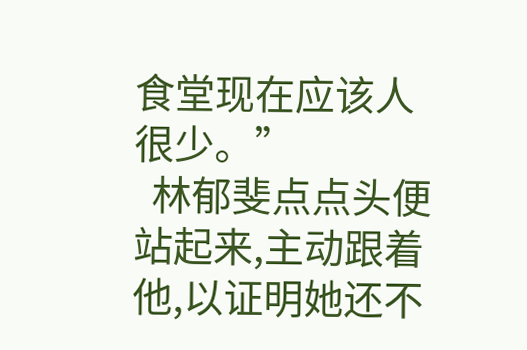食堂现在应该人很少。”
  林郁斐点点头便站起来,主动跟着他,以证明她还不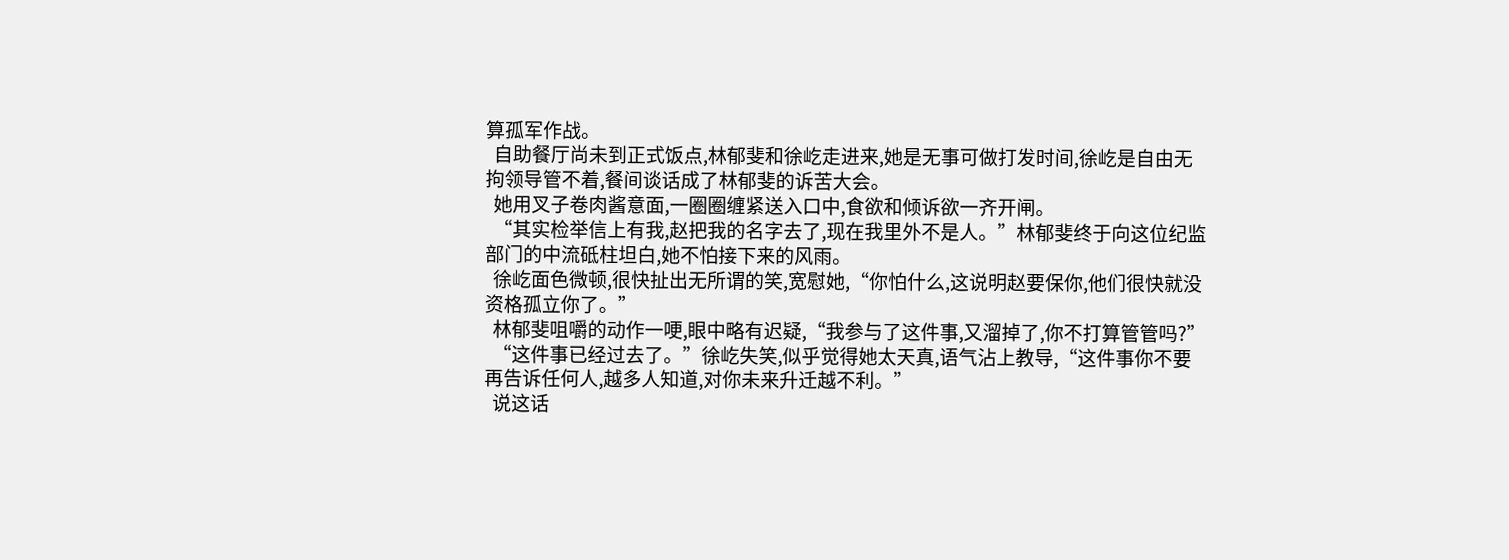算孤军作战。
  自助餐厅尚未到正式饭点,林郁斐和徐屹走进来,她是无事可做打发时间,徐屹是自由无拘领导管不着,餐间谈话成了林郁斐的诉苦大会。
  她用叉子卷肉酱意面,一圈圈缠紧送入口中,食欲和倾诉欲一齐开闸。
  “其实检举信上有我,赵把我的名字去了,现在我里外不是人。”林郁斐终于向这位纪监部门的中流砥柱坦白,她不怕接下来的风雨。
  徐屹面色微顿,很快扯出无所谓的笑,宽慰她,“你怕什么,这说明赵要保你,他们很快就没资格孤立你了。”
  林郁斐咀嚼的动作一哽,眼中略有迟疑,“我参与了这件事,又溜掉了,你不打算管管吗?”
  “这件事已经过去了。”徐屹失笑,似乎觉得她太天真,语气沾上教导,“这件事你不要再告诉任何人,越多人知道,对你未来升迁越不利。”
  说这话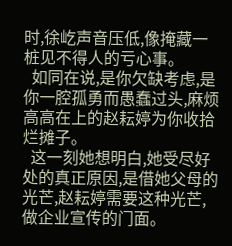时,徐屹声音压低,像掩藏一桩见不得人的亏心事。
  如同在说,是你欠缺考虑,是你一腔孤勇而愚蠢过头,麻烦高高在上的赵耘婷为你收拾烂摊子。
  这一刻她想明白,她受尽好处的真正原因,是借她父母的光芒,赵耘婷需要这种光芒,做企业宣传的门面。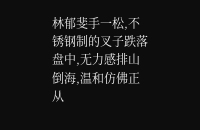林郁斐手一松,不锈钢制的叉子跌落盘中,无力感排山倒海,温和仿佛正从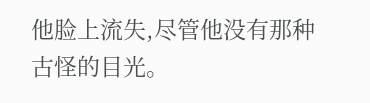他脸上流失,尽管他没有那种古怪的目光。